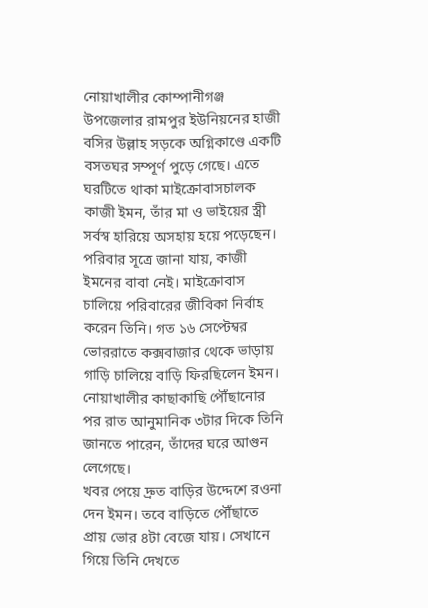নোয়াখালীর কোম্পানীগঞ্জ উপজেলার রামপুর ইউনিয়নের হাজী বসির উল্লাহ সড়কে অগ্নিকাণ্ডে একটি বসতঘর সম্পূর্ণ পুড়ে গেছে। এতে ঘরটিতে থাকা মাইক্রোবাসচালক কাজী ইমন, তাঁর মা ও ভাইয়ের স্ত্রী সর্বস্ব হারিয়ে অসহায় হয়ে পড়েছেন।
পরিবার সূত্রে জানা যায়, কাজী ইমনের বাবা নেই। মাইক্রোবাস চালিয়ে পরিবারের জীবিকা নির্বাহ করেন তিনি। গত ১৬ সেপ্টেম্বর ভোররাতে কক্সবাজার থেকে ভাড়ায় গাড়ি চালিয়ে বাড়ি ফিরছিলেন ইমন। নোয়াখালীর কাছাকাছি পৌঁছানোর পর রাত আনুমানিক ৩টার দিকে তিনি জানতে পারেন, তাঁদের ঘরে আগুন লেগেছে।
খবর পেয়ে দ্রুত বাড়ির উদ্দেশে রওনা দেন ইমন। তবে বাড়িতে পৌঁছাতে প্রায় ভোর ৪টা বেজে যায়। সেখানে গিয়ে তিনি দেখতে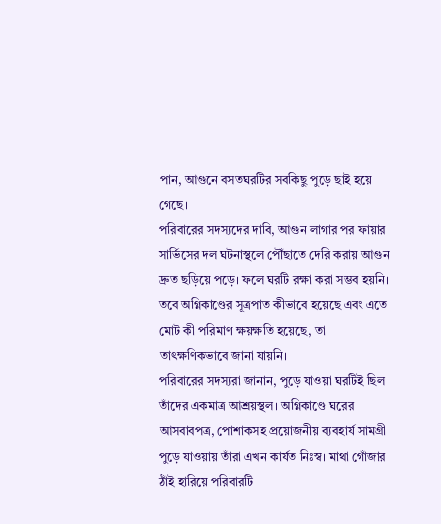পান, আগুনে বসতঘরটির সবকিছু পুড়ে ছাই হয়ে গেছে।
পরিবারের সদস্যদের দাবি, আগুন লাগার পর ফায়ার সার্ভিসের দল ঘটনাস্থলে পৌঁছাতে দেরি করায় আগুন দ্রুত ছড়িয়ে পড়ে। ফলে ঘরটি রক্ষা করা সম্ভব হয়নি। তবে অগ্নিকাণ্ডের সূত্রপাত কীভাবে হয়েছে এবং এতে মোট কী পরিমাণ ক্ষয়ক্ষতি হয়েছে, তা তাৎক্ষণিকভাবে জানা যায়নি।
পরিবারের সদস্যরা জানান, পুড়ে যাওয়া ঘরটিই ছিল তাঁদের একমাত্র আশ্রয়স্থল। অগ্নিকাণ্ডে ঘরের আসবাবপত্র, পোশাকসহ প্রয়োজনীয় ব্যবহার্য সামগ্রী পুড়ে যাওয়ায় তাঁরা এখন কার্যত নিঃস্ব। মাথা গোঁজার ঠাঁই হারিয়ে পরিবারটি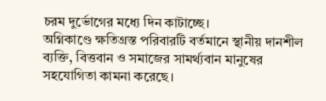চরম দুর্ভোগের মধ্যে দিন কাটাচ্ছে।
অগ্নিকাণ্ডে ক্ষতিগ্রস্ত পরিবারটি বর্তমানে স্থানীয় দানশীল ব্যক্তি, বিত্তবান ও সমাজের সামর্থ্যবান মানুষের সহযোগিতা কামনা করেছে।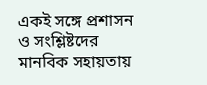একই সঙ্গে প্রশাসন ও সংশ্লিষ্টদের মানবিক সহায়তায়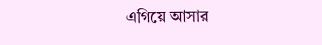এগিয়ে আসার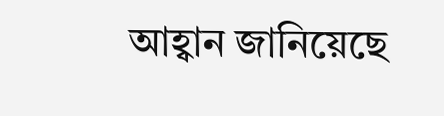আহ্বান জানিয়েছে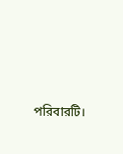পরিবারটি।